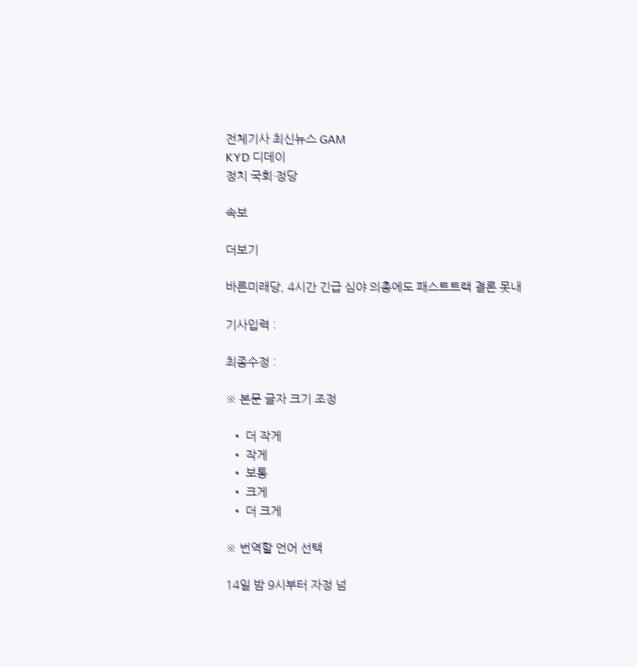전체기사 최신뉴스 GAM
KYD 디데이
정치 국회·정당

속보

더보기

바른미래당, 4시간 긴급 심야 의총에도 패스트트랙 결론 못내

기사입력 :

최종수정 :

※ 본문 글자 크기 조정

  • 더 작게
  • 작게
  • 보통
  • 크게
  • 더 크게

※ 번역할 언어 선택

14일 밤 9시부터 자정 넘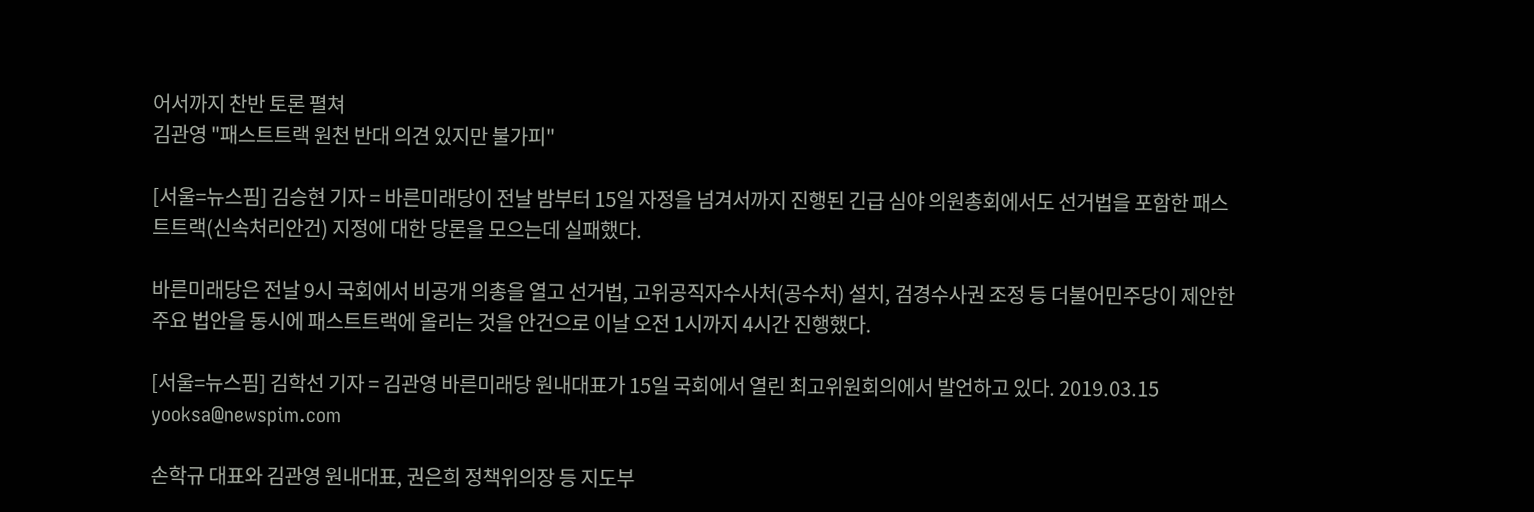어서까지 찬반 토론 펼쳐
김관영 "패스트트랙 원천 반대 의견 있지만 불가피"

[서울=뉴스핌] 김승현 기자 = 바른미래당이 전날 밤부터 15일 자정을 넘겨서까지 진행된 긴급 심야 의원총회에서도 선거법을 포함한 패스트트랙(신속처리안건) 지정에 대한 당론을 모으는데 실패했다.

바른미래당은 전날 9시 국회에서 비공개 의총을 열고 선거법, 고위공직자수사처(공수처) 설치, 검경수사권 조정 등 더불어민주당이 제안한 주요 법안을 동시에 패스트트랙에 올리는 것을 안건으로 이날 오전 1시까지 4시간 진행했다.

[서울=뉴스핌] 김학선 기자 = 김관영 바른미래당 원내대표가 15일 국회에서 열린 최고위원회의에서 발언하고 있다. 2019.03.15 yooksa@newspim.com

손학규 대표와 김관영 원내대표, 권은희 정책위의장 등 지도부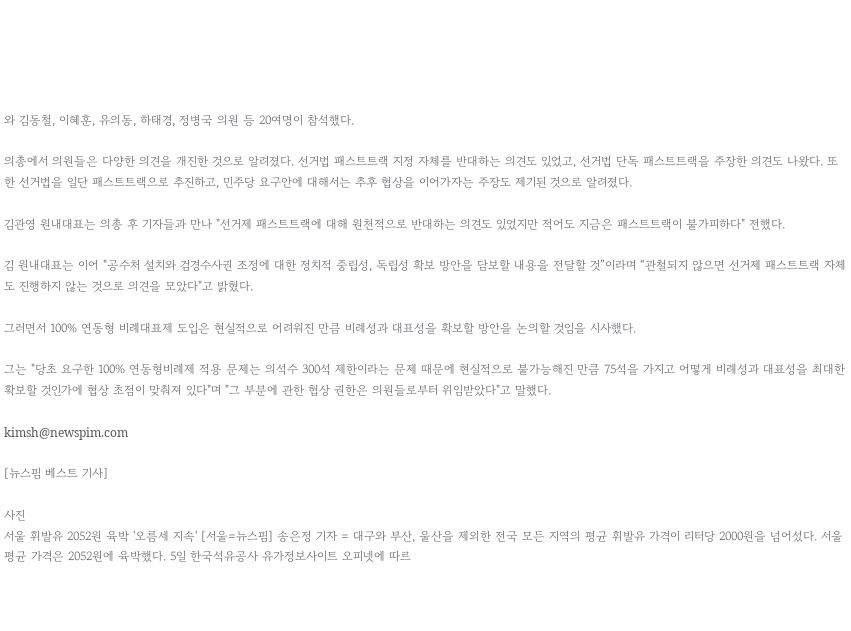와 김동철, 이혜훈, 유의동, 하태경, 정병국 의원 등 20여명이 참석했다.

의총에서 의원들은 다양한 의견을 개진한 것으로 알려졌다. 선거법 패스트트랙 지정 자체를 반대하는 의견도 있었고, 선거법 단독 패스트트랙을 주장한 의견도 나왔다. 또한 선거법을 일단 패스트트랙으로 추진하고, 민주당 요구안에 대해서는 추후 협상을 이어가자는 주장도 제기된 것으로 알려졌다.

김관영 원내대표는 의총 후 기자들과 만나 "선거제 패스트트랙에 대해 원천적으로 반대하는 의견도 있었지만 적어도 지금은 패스트트랙이 불가피하다" 전했다.

김 원내대표는 이어 "공수처 설치와 검경수사권 조정에 대한 정치적 중립성, 독립성 확보 방안을 담보할 내용을 전달할 것”이라며 “관철되지 않으면 선거제 패스트트랙 자체도 진행하지 않는 것으로 의견을 모았다"고 밝혔다.

그러면서 100% 연동형 비례대표제 도입은 현실적으로 어려워진 만큼 비례성과 대표성을 확보할 방안을 논의할 것임을 시사했다.

그는 "당초 요구한 100% 연동형비례제 적용 문제는 의석수 300석 제한이라는 문제 때문에 현실적으로 불가능해진 만큼 75석을 가지고 어떻게 비례성과 대표성을 최대한 확보할 것인가에 협상 초점이 맞춰져 있다"며 "그 부분에 관한 협상 권한은 의원들로부터 위임받았다"고 말했다.

kimsh@newspim.com

[뉴스핌 베스트 기사]

사진
서울 휘발유 2052원 육박 '오름세 지속' [서울=뉴스핌] 송은정 기자 = 대구와 부산, 울산을 제외한 전국 모든 지역의 평균 휘발유 가격이 리터당 2000원을 넘어섰다. 서울 평균 가격은 2052원에 육박했다. 5일 한국석유공사 유가정보사이트 오피넷에 따르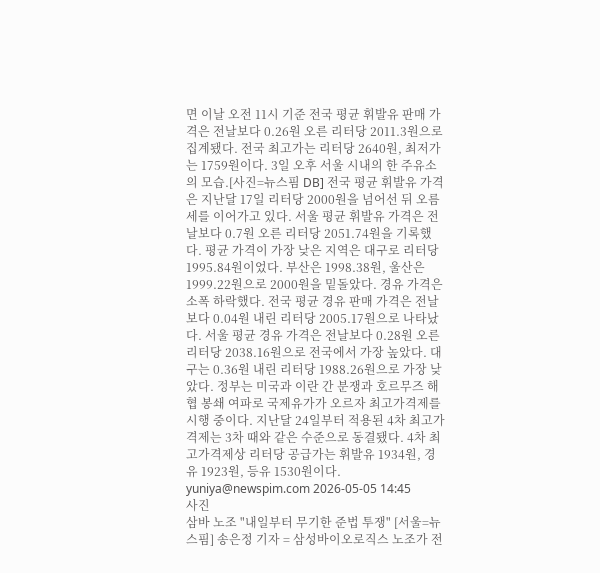면 이날 오전 11시 기준 전국 평균 휘발유 판매 가격은 전날보다 0.26원 오른 리터당 2011.3원으로 집계됐다. 전국 최고가는 리터당 2640원, 최저가는 1759원이다. 3일 오후 서울 시내의 한 주유소의 모습.[사진=뉴스핌 DB] 전국 평균 휘발유 가격은 지난달 17일 리터당 2000원을 넘어선 뒤 오름세를 이어가고 있다. 서울 평균 휘발유 가격은 전날보다 0.7원 오른 리터당 2051.74원을 기록했다. 평균 가격이 가장 낮은 지역은 대구로 리터당 1995.84원이었다. 부산은 1998.38원, 울산은 1999.22원으로 2000원을 밑돌았다. 경유 가격은 소폭 하락했다. 전국 평균 경유 판매 가격은 전날보다 0.04원 내린 리터당 2005.17원으로 나타났다. 서울 평균 경유 가격은 전날보다 0.28원 오른 리터당 2038.16원으로 전국에서 가장 높았다. 대구는 0.36원 내린 리터당 1988.26원으로 가장 낮았다. 정부는 미국과 이란 간 분쟁과 호르무즈 해협 봉쇄 여파로 국제유가가 오르자 최고가격제를 시행 중이다. 지난달 24일부터 적용된 4차 최고가격제는 3차 때와 같은 수준으로 동결됐다. 4차 최고가격제상 리터당 공급가는 휘발유 1934원, 경유 1923원, 등유 1530원이다.  yuniya@newspim.com 2026-05-05 14:45
사진
삼바 노조 "내일부터 무기한 준법 투쟁" [서울=뉴스핌] 송은정 기자 = 삼성바이오로직스 노조가 전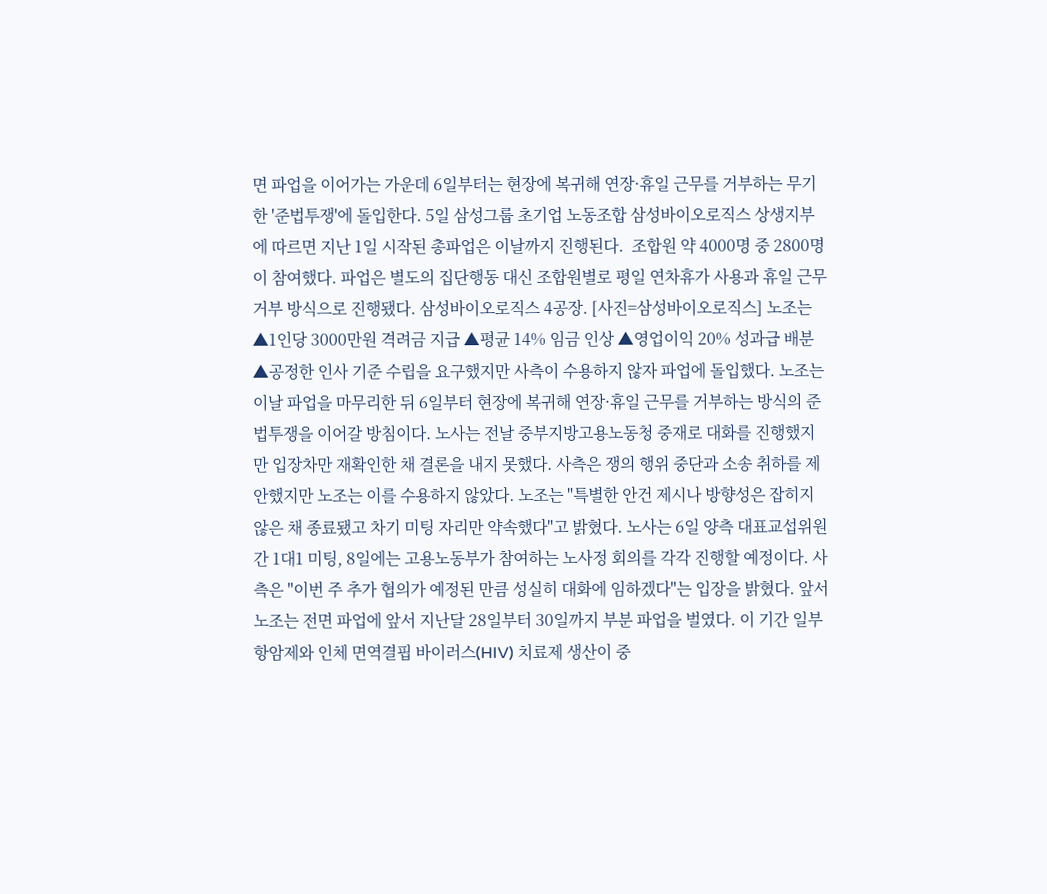면 파업을 이어가는 가운데 6일부터는 현장에 복귀해 연장·휴일 근무를 거부하는 무기한 '준법투쟁'에 돌입한다. 5일 삼성그룹 초기업 노동조합 삼성바이오로직스 상생지부에 따르면 지난 1일 시작된 총파업은 이날까지 진행된다.  조합원 약 4000명 중 2800명이 참여했다. 파업은 별도의 집단행동 대신 조합원별로 평일 연차휴가 사용과 휴일 근무 거부 방식으로 진행됐다. 삼성바이오로직스 4공장. [사진=삼성바이오로직스] 노조는 ▲1인당 3000만원 격려금 지급 ▲평균 14% 임금 인상 ▲영업이익 20% 성과급 배분 ▲공정한 인사 기준 수립을 요구했지만 사측이 수용하지 않자 파업에 돌입했다. 노조는 이날 파업을 마무리한 뒤 6일부터 현장에 복귀해 연장·휴일 근무를 거부하는 방식의 준법투쟁을 이어갈 방침이다. 노사는 전날 중부지방고용노동청 중재로 대화를 진행했지만 입장차만 재확인한 채 결론을 내지 못했다. 사측은 쟁의 행위 중단과 소송 취하를 제안했지만 노조는 이를 수용하지 않았다. 노조는 "특별한 안건 제시나 방향성은 잡히지 않은 채 종료됐고 차기 미팅 자리만 약속했다"고 밝혔다. 노사는 6일 양측 대표교섭위원 간 1대1 미팅, 8일에는 고용노동부가 참여하는 노사정 회의를 각각 진행할 예정이다. 사측은 "이번 주 추가 협의가 예정된 만큼 성실히 대화에 임하겠다"는 입장을 밝혔다. 앞서 노조는 전면 파업에 앞서 지난달 28일부터 30일까지 부분 파업을 벌였다. 이 기간 일부 항암제와 인체 면역결핍 바이러스(HIV) 치료제 생산이 중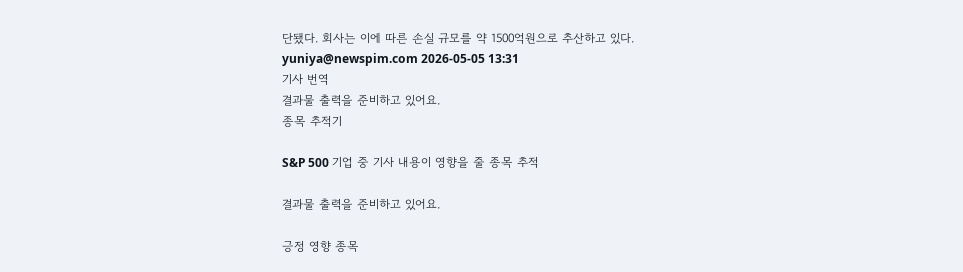단됐다. 회사는 이에 따른 손실 규모를 약 1500억원으로 추산하고 있다. yuniya@newspim.com 2026-05-05 13:31
기사 번역
결과물 출력을 준비하고 있어요.
종목 추적기

S&P 500 기업 중 기사 내용이 영향을 줄 종목 추적

결과물 출력을 준비하고 있어요.

긍정 영향 종목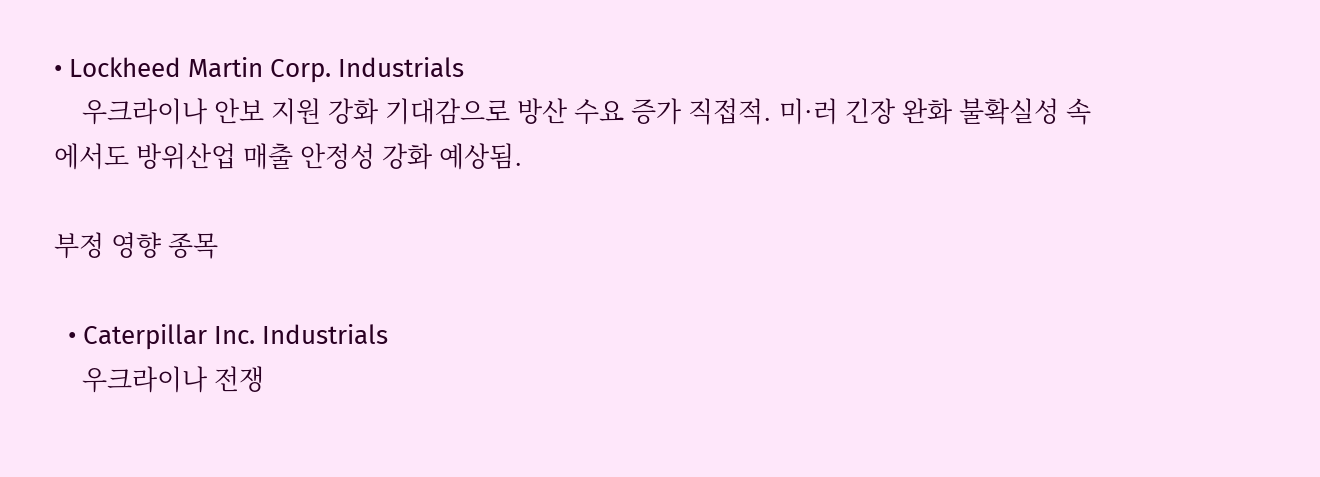• Lockheed Martin Corp. Industrials
    우크라이나 안보 지원 강화 기대감으로 방산 수요 증가 직접적. 미·러 긴장 완화 불확실성 속에서도 방위산업 매출 안정성 강화 예상됨.

부정 영향 종목

  • Caterpillar Inc. Industrials
    우크라이나 전쟁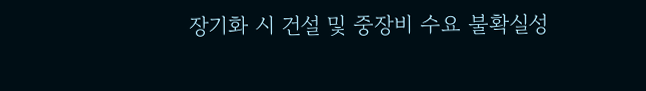장기화 시 건설 및 중장비 수요 불확실성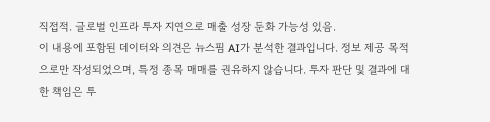직접적. 글로벌 인프라 투자 지연으로 매출 성장 둔화 가능성 있음.
이 내용에 포함된 데이터와 의견은 뉴스핌 AI가 분석한 결과입니다. 정보 제공 목적으로만 작성되었으며, 특정 종목 매매를 권유하지 않습니다. 투자 판단 및 결과에 대한 책임은 투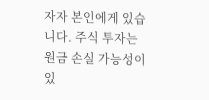자자 본인에게 있습니다. 주식 투자는 원금 손실 가능성이 있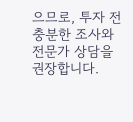으므로, 투자 전 충분한 조사와 전문가 상담을 권장합니다.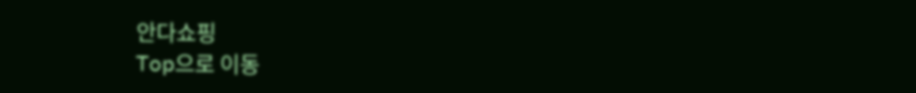안다쇼핑
Top으로 이동